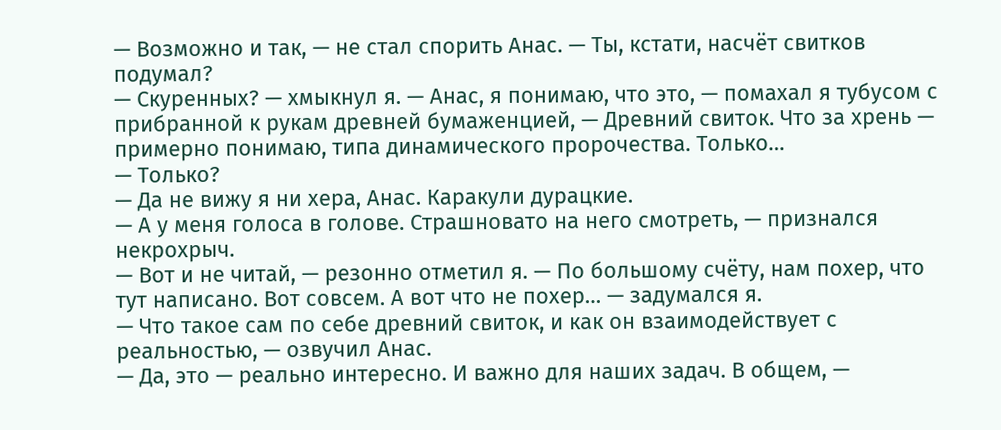— Возможно и так, — не стал спорить Анас. — Ты, кстати, насчёт свитков подумал?
— Скуренных? — хмыкнул я. — Анас, я понимаю, что это, — помахал я тубусом с прибранной к рукам древней бумаженцией, — Древний свиток. Что за хрень — примерно понимаю, типа динамического пророчества. Только…
— Только?
— Да не вижу я ни хера, Анас. Каракули дурацкие.
— А у меня голоса в голове. Страшновато на него смотреть, — признался некрохрыч.
— Вот и не читай, — резонно отметил я. — По большому счёту, нам похер, что тут написано. Вот совсем. А вот что не похер… — задумался я.
— Что такое сам по себе древний свиток, и как он взаимодействует с реальностью, — озвучил Анас.
— Да, это — реально интересно. И важно для наших задач. В общем, —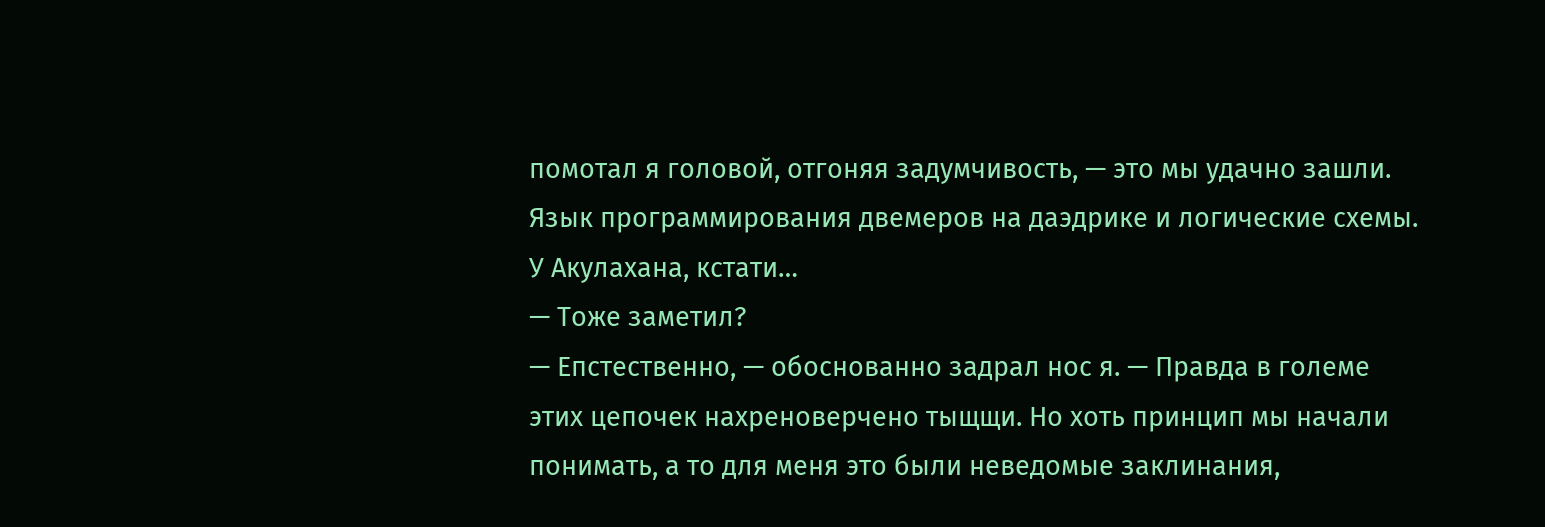помотал я головой, отгоняя задумчивость, — это мы удачно зашли. Язык программирования двемеров на даэдрике и логические схемы. У Акулахана, кстати…
— Тоже заметил?
— Епстественно, — обоснованно задрал нос я. — Правда в големе этих цепочек нахреноверчено тыщщи. Но хоть принцип мы начали понимать, а то для меня это были неведомые заклинания,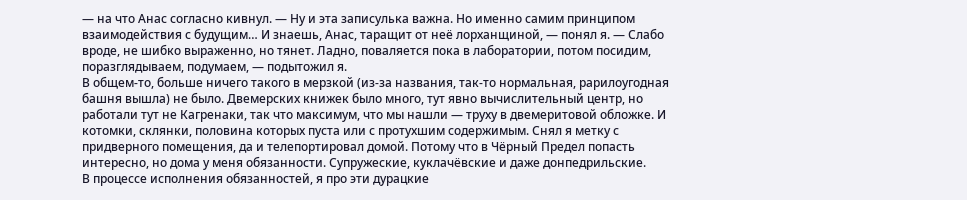— на что Анас согласно кивнул. — Ну и эта записулька важна. Но именно самим принципом взаимодействия с будущим… И знаешь, Анас, таращит от неё лорханщиной, — понял я. — Слабо вроде, не шибко выраженно, но тянет. Ладно, поваляется пока в лаборатории, потом посидим, поразглядываем, подумаем, — подытожил я.
В общем-то, больше ничего такого в мерзкой (из-за названия, так-то нормальная, рарилоугодная башня вышла) не было. Двемерских книжек было много, тут явно вычислительный центр, но работали тут не Кагренаки, так что максимум, что мы нашли — труху в двемеритовой обложке. И котомки, склянки, половина которых пуста или с протухшим содержимым. Снял я метку с придверного помещения, да и телепортировал домой. Потому что в Чёрный Предел попасть интересно, но дома у меня обязанности. Супружеские, куклачёвские и даже донпедрильские.
В процессе исполнения обязанностей, я про эти дурацкие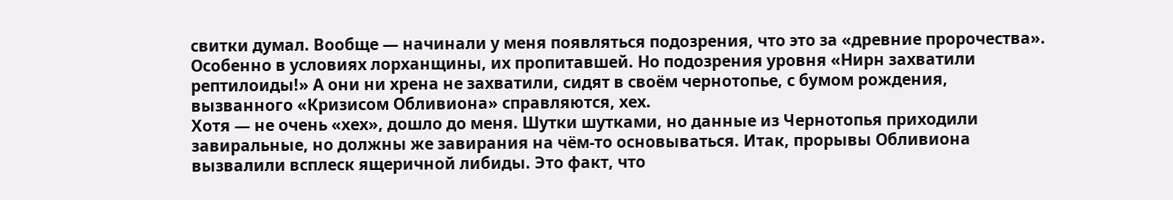свитки думал. Вообще — начинали у меня появляться подозрения, что это за «древние пророчества». Особенно в условиях лорханщины, их пропитавшей. Но подозрения уровня «Нирн захватили рептилоиды!» А они ни хрена не захватили, сидят в своём чернотопье, с бумом рождения, вызванного «Кризисом Обливиона» справляются, хех.
Хотя — не очень «хех», дошло до меня. Шутки шутками, но данные из Чернотопья приходили завиральные, но должны же завирания на чём-то основываться. Итак, прорывы Обливиона вызвалили всплеск ящеричной либиды. Это факт, что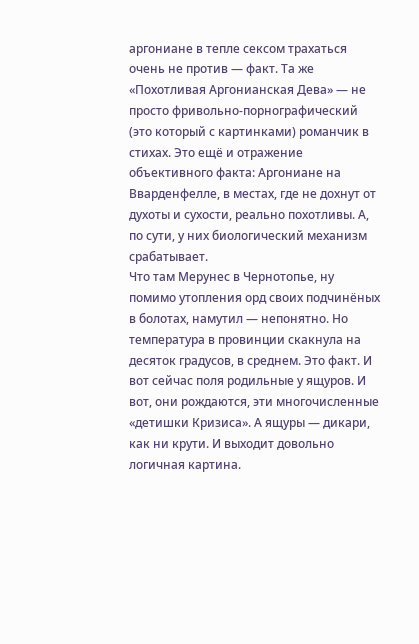аргониане в тепле сексом трахаться очень не против — факт. Та же «Похотливая Аргонианская Дева» — не просто фривольно-порнографический (это который с картинками) романчик в стихах. Это ещё и отражение объективного факта: Аргониане на Вварденфелле, в местах, где не дохнут от духоты и сухости, реально похотливы. А, по сути, у них биологический механизм срабатывает.
Что там Мерунес в Чернотопье, ну помимо утопления орд своих подчинёных в болотах, намутил — непонятно. Но температура в провинции скакнула на десяток градусов, в среднем. Это факт. И вот сейчас поля родильные у ящуров. И вот, они рождаются, эти многочисленные «детишки Кризиса». А ящуры — дикари, как ни крути. И выходит довольно логичная картина.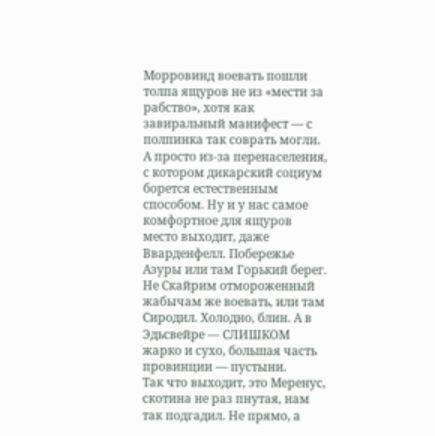Морровинд воевать пошли толпа ящуров не из «мести за рабство», хотя как завиральный манифест — с полпинка так соврать могли. А просто из-за перенаселения, с котором дикарский социум борется естественным способом. Ну и у нас самое комфортное для ящуров место выходит, даже Вварденфелл. Побережье Азуры или там Горький берег. Не Скайрим отмороженный жабычам же воевать, или там Сиродил. Холодно, блин. А в Эдьсвейре — СЛИШКОМ жарко и сухо, большая часть провинции — пустыни.
Так что выходит, это Меренус, скотина не раз пнутая, нам так подгадил. Не прямо, а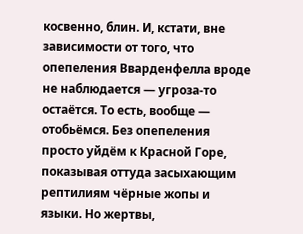косвенно, блин. И, кстати, вне зависимости от того, что опепеления Вварденфелла вроде не наблюдается — угроза-то остаётся. То есть, вообще — отобьёмся. Без опепеления просто уйдём к Красной Горе, показывая оттуда засыхающим рептилиям чёрные жопы и языки. Но жертвы,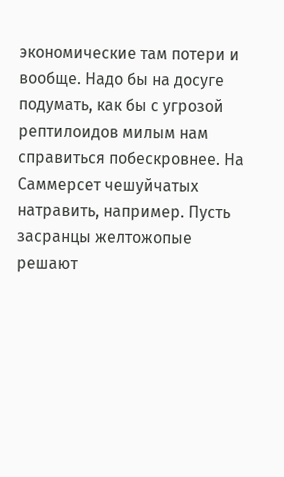экономические там потери и вообще. Надо бы на досуге подумать, как бы с угрозой рептилоидов милым нам справиться побескровнее. На Саммерсет чешуйчатых натравить, например. Пусть засранцы желтожопые решают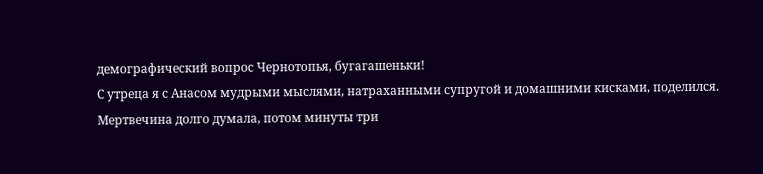демографический вопрос Чернотопья, бугагашеньки!
С утреца я с Анасом мудрыми мыслями, натраханными супругой и домашними кисками, поделился. Мертвечина долго думала, потом минуты три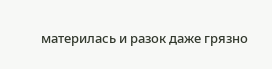материлась и разок даже грязно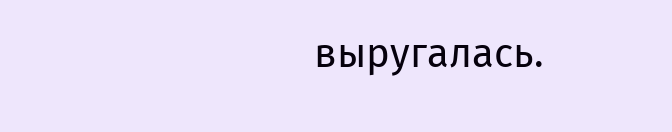выругалась.